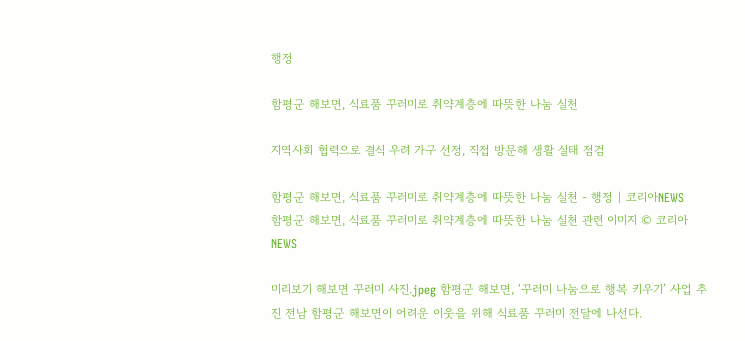행정

함평군 해보면, 식료품 꾸러미로 취약계층에 따뜻한 나눔 실천

지역사회 협력으로 결식 우려 가구 선정, 직접 방문해 생활 실태 점검

함평군 해보면, 식료품 꾸러미로 취약계층에 따뜻한 나눔 실천 - 행정 | 코리아NEWS
함평군 해보면, 식료품 꾸러미로 취약계층에 따뜻한 나눔 실천 관련 이미지 © 코리아NEWS

미리보기 해보면 꾸러미 사진.jpeg 함평군 해보면, ‘꾸러미 나눔으로 행복 키우기’ 사업 추진 전남 함평군 해보면이 어려운 이웃을 위해 식료품 꾸러미 전달에 나선다.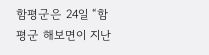함평군은 24일 “함평군 해보면이 지난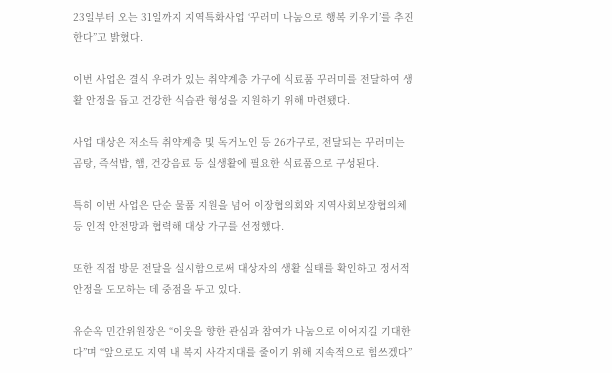23일부터 오는 31일까지 지역특화사업 ‘꾸러미 나눔으로 행복 키우기’를 추진한다”고 밝혔다.

이번 사업은 결식 우려가 있는 취약계층 가구에 식료품 꾸러미를 전달하여 생활 안정을 돕고 건강한 식습관 형성을 지원하기 위해 마련됐다.

사업 대상은 저소득 취약계층 및 독거노인 등 26가구로, 전달되는 꾸러미는 곰탕, 즉석밥, 햄, 건강음료 등 실생활에 필요한 식료품으로 구성된다.

특히 이번 사업은 단순 물품 지원을 넘어 이장협의회와 지역사회보장협의체 등 인적 안전망과 협력해 대상 가구를 선정했다.

또한 직접 방문 전달을 실시함으로써 대상자의 생활 실태를 확인하고 정서적 안정을 도모하는 데 중점을 두고 있다.

유순옥 민간위원장은 “이웃을 향한 관심과 참여가 나눔으로 이어지길 기대한다”며 “앞으로도 지역 내 복지 사각지대를 줄이기 위해 지속적으로 힘쓰겠다”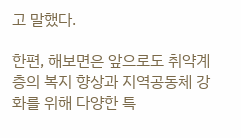고 말했다.

한편, 해보면은 앞으로도 취약계층의 복지 향상과 지역공동체 강화를 위해 다양한 특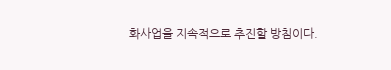화사업을 지속적으로 추진할 방침이다.